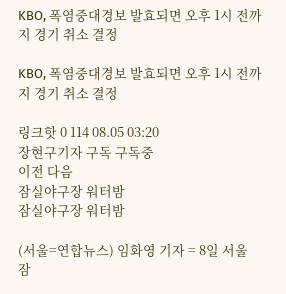KBO, 폭염중대경보 발효되면 오후 1시 전까지 경기 취소 결정

KBO, 폭염중대경보 발효되면 오후 1시 전까지 경기 취소 결정

링크핫 0 114 08.05 03:20
장현구기자 구독 구독중
이전 다음
잠실야구장 워터밤
잠실야구장 워터밤

(서울=연합뉴스) 임화영 기자 = 8일 서울 잠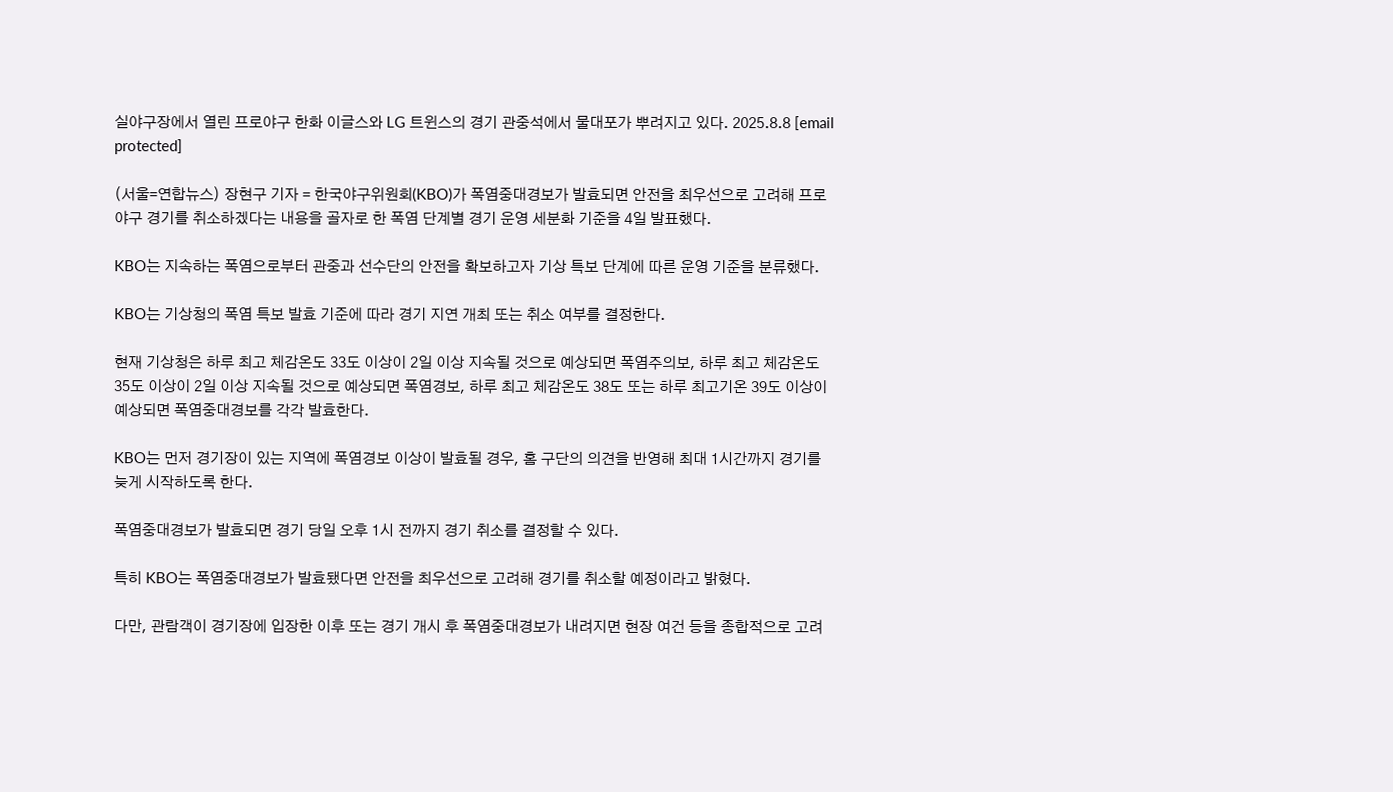실야구장에서 열린 프로야구 한화 이글스와 LG 트윈스의 경기 관중석에서 물대포가 뿌려지고 있다. 2025.8.8 [email protected]

(서울=연합뉴스) 장현구 기자 = 한국야구위원회(KBO)가 폭염중대경보가 발효되면 안전을 최우선으로 고려해 프로야구 경기를 취소하겠다는 내용을 골자로 한 폭염 단계별 경기 운영 세분화 기준을 4일 발표했다.

KBO는 지속하는 폭염으로부터 관중과 선수단의 안전을 확보하고자 기상 특보 단계에 따른 운영 기준을 분류했다.

KBO는 기상청의 폭염 특보 발효 기준에 따라 경기 지연 개최 또는 취소 여부를 결정한다.

현재 기상청은 하루 최고 체감온도 33도 이상이 2일 이상 지속될 것으로 예상되면 폭염주의보, 하루 최고 체감온도 35도 이상이 2일 이상 지속될 것으로 예상되면 폭염경보, 하루 최고 체감온도 38도 또는 하루 최고기온 39도 이상이 예상되면 폭염중대경보를 각각 발효한다.

KBO는 먼저 경기장이 있는 지역에 폭염경보 이상이 발효될 경우, 홈 구단의 의견을 반영해 최대 1시간까지 경기를 늦게 시작하도록 한다.

폭염중대경보가 발효되면 경기 당일 오후 1시 전까지 경기 취소를 결정할 수 있다.

특히 KBO는 폭염중대경보가 발효됐다면 안전을 최우선으로 고려해 경기를 취소할 예정이라고 밝혔다.

다만, 관람객이 경기장에 입장한 이후 또는 경기 개시 후 폭염중대경보가 내려지면 현장 여건 등을 종합적으로 고려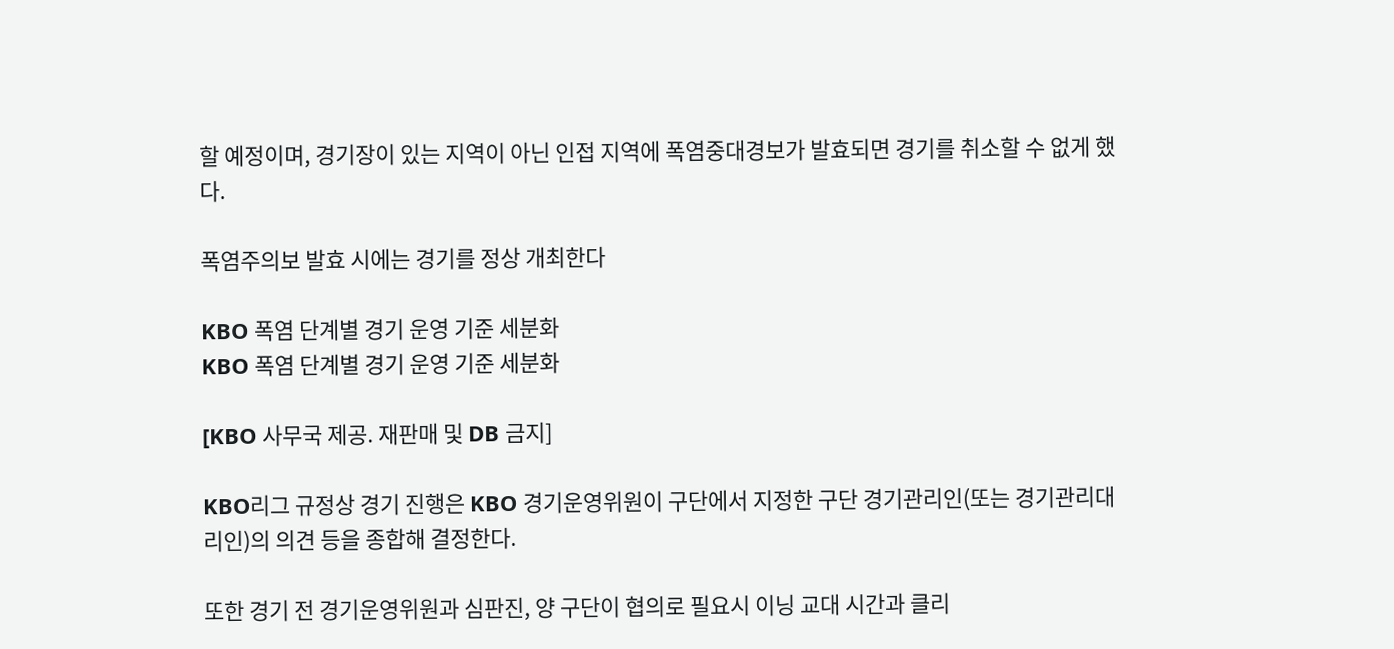할 예정이며, 경기장이 있는 지역이 아닌 인접 지역에 폭염중대경보가 발효되면 경기를 취소할 수 없게 했다.

폭염주의보 발효 시에는 경기를 정상 개최한다

KBO 폭염 단계별 경기 운영 기준 세분화
KBO 폭염 단계별 경기 운영 기준 세분화

[KBO 사무국 제공. 재판매 및 DB 금지]

KBO리그 규정상 경기 진행은 KBO 경기운영위원이 구단에서 지정한 구단 경기관리인(또는 경기관리대리인)의 의견 등을 종합해 결정한다.

또한 경기 전 경기운영위원과 심판진, 양 구단이 협의로 필요시 이닝 교대 시간과 클리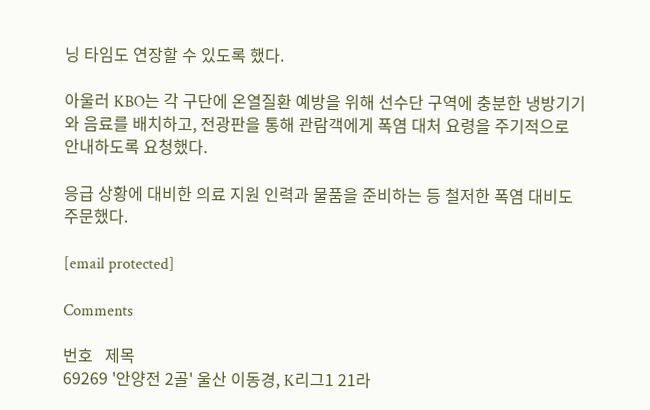닝 타임도 연장할 수 있도록 했다.

아울러 KBO는 각 구단에 온열질환 예방을 위해 선수단 구역에 충분한 냉방기기와 음료를 배치하고, 전광판을 통해 관람객에게 폭염 대처 요령을 주기적으로 안내하도록 요청했다.

응급 상황에 대비한 의료 지원 인력과 물품을 준비하는 등 철저한 폭염 대비도 주문했다.

[email protected]

Comments

번호   제목
69269 '안양전 2골' 울산 이동경, K리그1 21라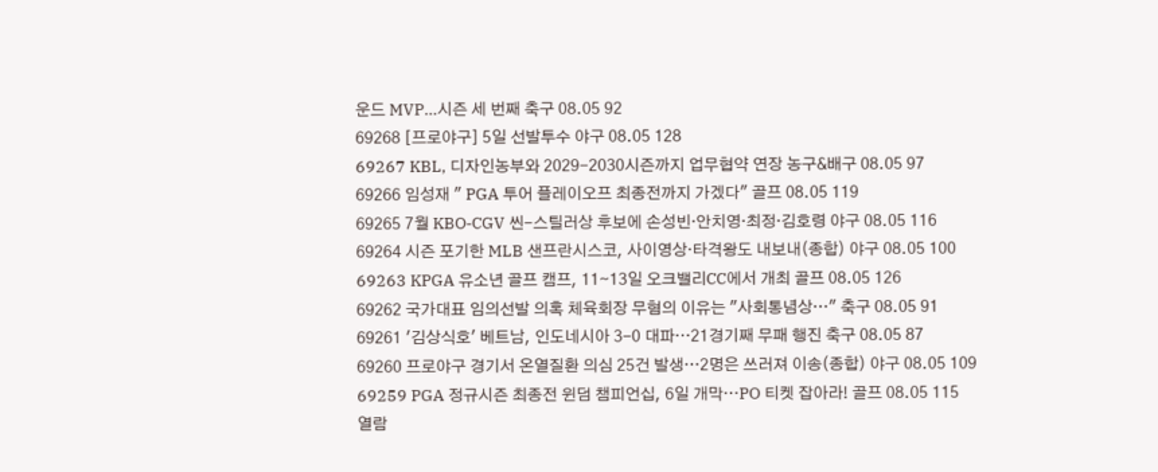운드 MVP…시즌 세 번째 축구 08.05 92
69268 [프로야구] 5일 선발투수 야구 08.05 128
69267 KBL, 디자인농부와 2029-2030시즌까지 업무협약 연장 농구&배구 08.05 97
69266 임성재 " PGA 투어 플레이오프 최종전까지 가겠다" 골프 08.05 119
69265 7월 KBO-CGV 씬-스틸러상 후보에 손성빈·안치영·최정·김호령 야구 08.05 116
69264 시즌 포기한 MLB 샌프란시스코, 사이영상·타격왕도 내보내(종합) 야구 08.05 100
69263 KPGA 유소년 골프 캠프, 11∼13일 오크밸리CC에서 개최 골프 08.05 126
69262 국가대표 임의선발 의혹 체육회장 무혐의 이유는 "사회통념상…" 축구 08.05 91
69261 '김상식호' 베트남, 인도네시아 3-0 대파…21경기째 무패 행진 축구 08.05 87
69260 프로야구 경기서 온열질환 의심 25건 발생…2명은 쓰러져 이송(종합) 야구 08.05 109
69259 PGA 정규시즌 최종전 윈덤 챔피언십, 6일 개막…PO 티켓 잡아라! 골프 08.05 115
열람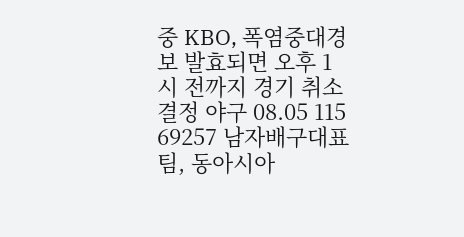중 KBO, 폭염중대경보 발효되면 오후 1시 전까지 경기 취소 결정 야구 08.05 115
69257 남자배구대표팀, 동아시아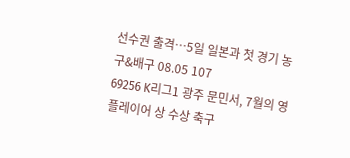선수권 출격…5일 일본과 첫 경기 농구&배구 08.05 107
69256 K리그1 광주 문민서, 7월의 영플레이어 상 수상 축구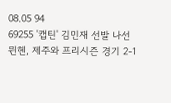08.05 94
69255 '캡틴' 김민재 선발 나선 뮌헨, 제주와 프리시즌 경기 2-1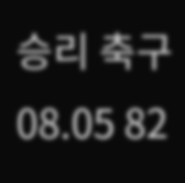승리 축구 08.05 82